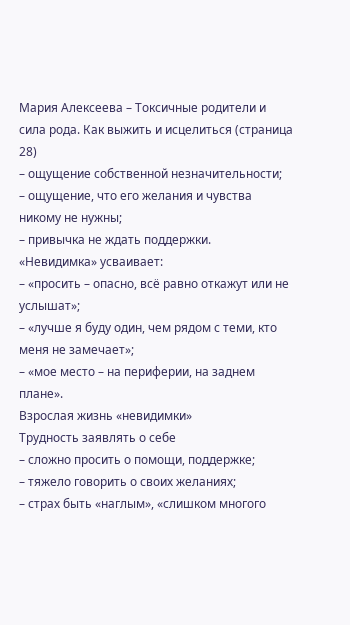Мария Алексеева – Токсичные родители и сила рода. Как выжить и исцелиться (страница 28)
– ощущение собственной незначительности;
– ощущение, что его желания и чувства никому не нужны;
– привычка не ждать поддержки.
«Невидимка» усваивает:
– «просить – опасно, всё равно откажут или не услышат»;
– «лучше я буду один, чем рядом с теми, кто меня не замечает»;
– «мое место – на периферии, на заднем плане».
Взрослая жизнь «невидимки»
Трудность заявлять о себе
– сложно просить о помощи, поддержке;
– тяжело говорить о своих желаниях;
– страх быть «наглым», «слишком многого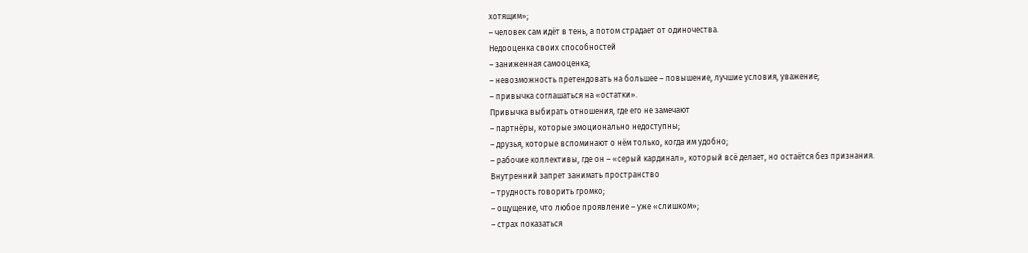хотящим»;
– человек сам идёт в тень, а потом страдает от одиночества.
Недооценка своих способностей
– заниженная самооценка;
– невозможность претендовать на большее – повышение, лучшие условия, уважение;
– привычка соглашаться на «остатки».
Привычка выбирать отношения, где его не замечают
– партнёры, которые эмоционально недоступны;
– друзья, которые вспоминают о нём только, когда им удобно;
– рабочие коллективы, где он – «серый кардинал», который всё делает, но остаётся без признания.
Внутренний запрет занимать пространство
– трудность говорить громко;
– ощущение, что любое проявление – уже «слишком»;
– страх показаться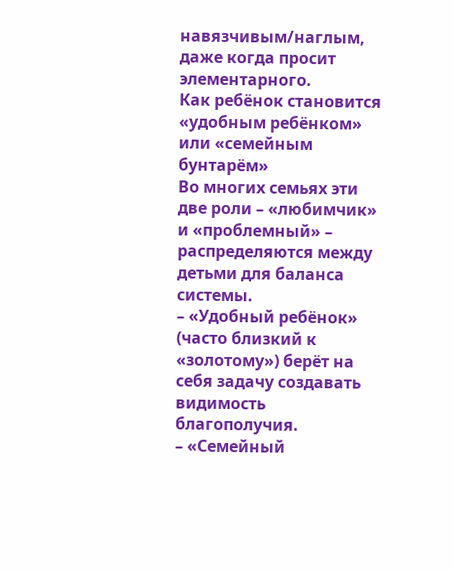навязчивым/наглым, даже когда просит элементарного.
Как ребёнок становится «удобным ребёнком» или «семейным бунтарём»
Во многих семьях эти две роли – «любимчик» и «проблемный» – распределяются между детьми для баланса системы.
– «Удобный ребёнок» (часто близкий к «золотому») берёт на себя задачу создавать видимость благополучия.
– «Семейный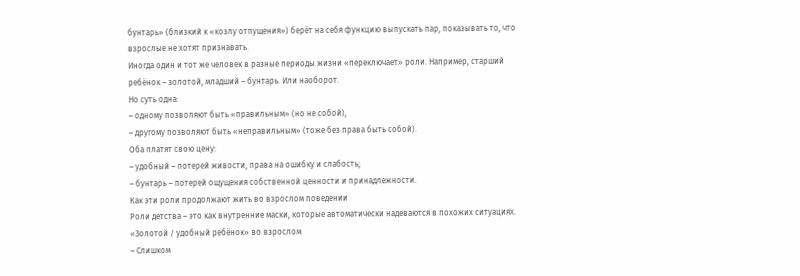бунтарь» (близкий к «козлу отпущения») берёт на себя функцию выпускать пар, показывать то, что взрослые не хотят признавать.
Иногда один и тот же человек в разные периоды жизни «переключает» роли. Например, старший ребёнок – золотой, младший – бунтарь. Или наоборот.
Но суть одна:
– одному позволяют быть «правильным» (но не собой),
– другому позволяют быть «неправильным» (тоже без права быть собой).
Оба платят свою цену:
– удобный – потерей живости, права на ошибку и слабость;
– бунтарь – потерей ощущения собственной ценности и принадлежности.
Как эти роли продолжают жить во взрослом поведении
Роли детства – это как внутренние маски, которые автоматически надеваются в похожих ситуациях.
«Золотой / удобный ребёнок» во взрослом
– Слишком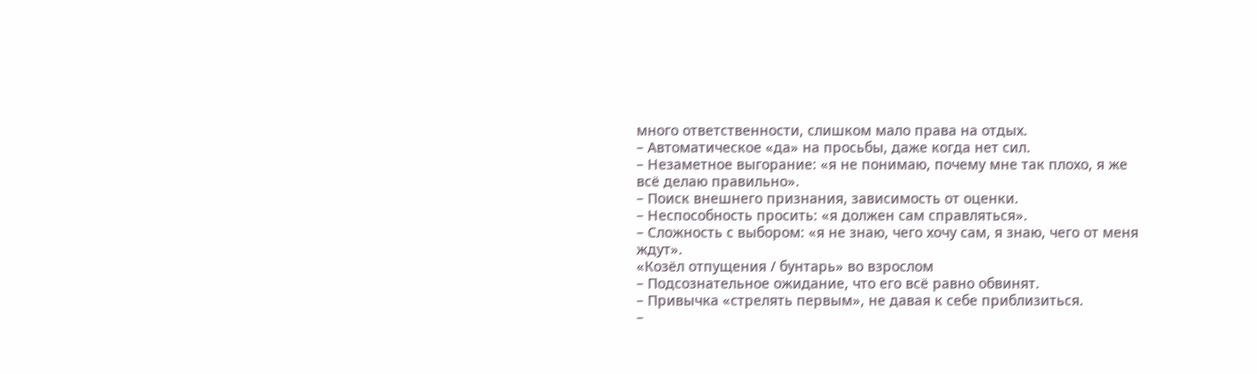много ответственности, слишком мало права на отдых.
– Автоматическое «да» на просьбы, даже когда нет сил.
– Незаметное выгорание: «я не понимаю, почему мне так плохо, я же всё делаю правильно».
– Поиск внешнего признания, зависимость от оценки.
– Неспособность просить: «я должен сам справляться».
– Сложность с выбором: «я не знаю, чего хочу сам, я знаю, чего от меня ждут».
«Козёл отпущения / бунтарь» во взрослом
– Подсознательное ожидание, что его всё равно обвинят.
– Привычка «стрелять первым», не давая к себе приблизиться.
–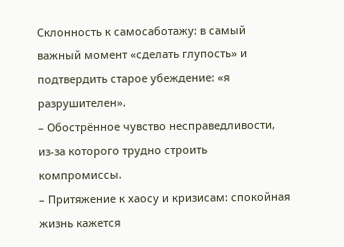Склонность к самосаботажу: в самый важный момент «сделать глупость» и подтвердить старое убеждение: «я разрушителен».
– Обострённое чувство несправедливости, из‑за которого трудно строить компромиссы.
– Притяжение к хаосу и кризисам: спокойная жизнь кажется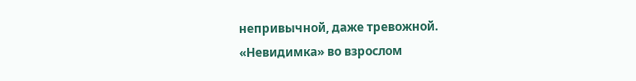непривычной, даже тревожной.
«Невидимка» во взрослом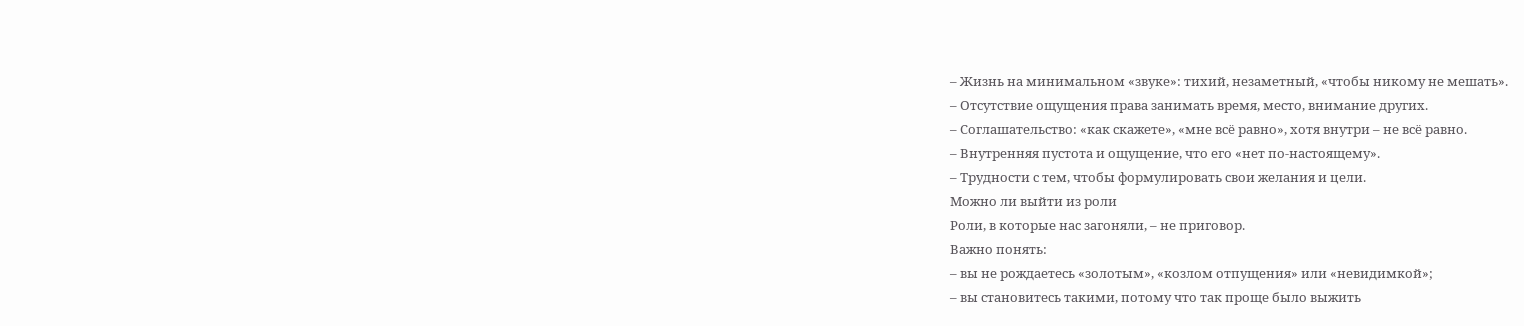– Жизнь на минимальном «звуке»: тихий, незаметный, «чтобы никому не мешать».
– Отсутствие ощущения права занимать время, место, внимание других.
– Соглашательство: «как скажете», «мне всё равно», хотя внутри – не всё равно.
– Внутренняя пустота и ощущение, что его «нет по‑настоящему».
– Трудности с тем, чтобы формулировать свои желания и цели.
Можно ли выйти из роли
Роли, в которые нас загоняли, – не приговор.
Важно понять:
– вы не рождаетесь «золотым», «козлом отпущения» или «невидимкой»;
– вы становитесь такими, потому что так проще было выжить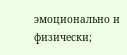эмоционально и физически;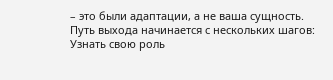– это были адаптации, а не ваша сущность.
Путь выхода начинается с нескольких шагов:
Узнать свою роль